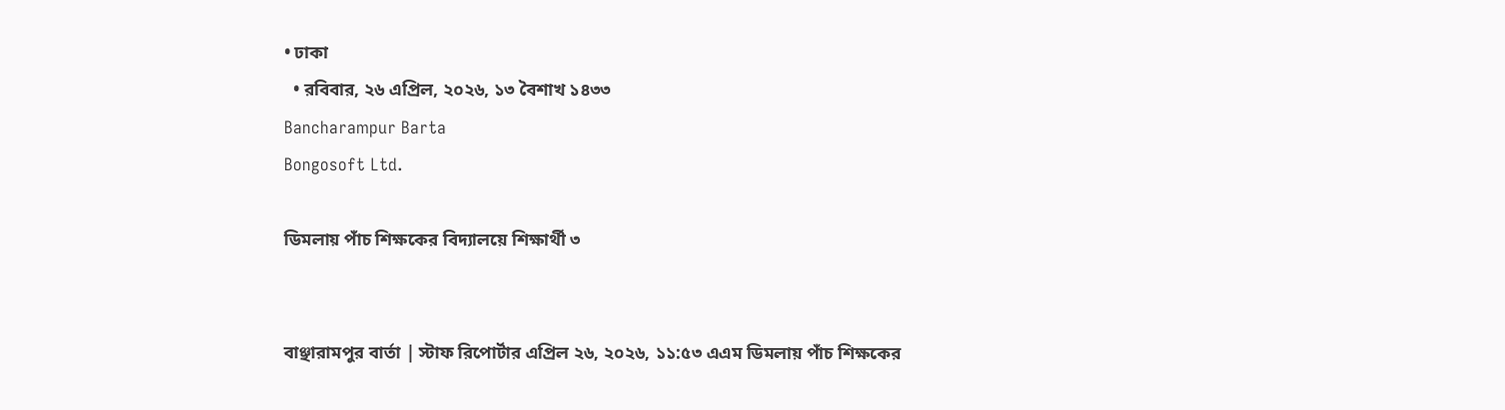• ঢাকা
  • রবিবার, ২৬ এপ্রিল, ২০২৬, ১৩ বৈশাখ ১৪৩৩
Bancharampur Barta
Bongosoft Ltd.

ডিমলায় পাঁচ শিক্ষকের বিদ্যালয়ে শিক্ষার্থী ৩


বাঞ্ছারামপুর বার্তা | স্টাফ রিপোর্টার এপ্রিল ২৬, ২০২৬, ১১:৫৩ এএম ডিমলায় পাঁচ শিক্ষকের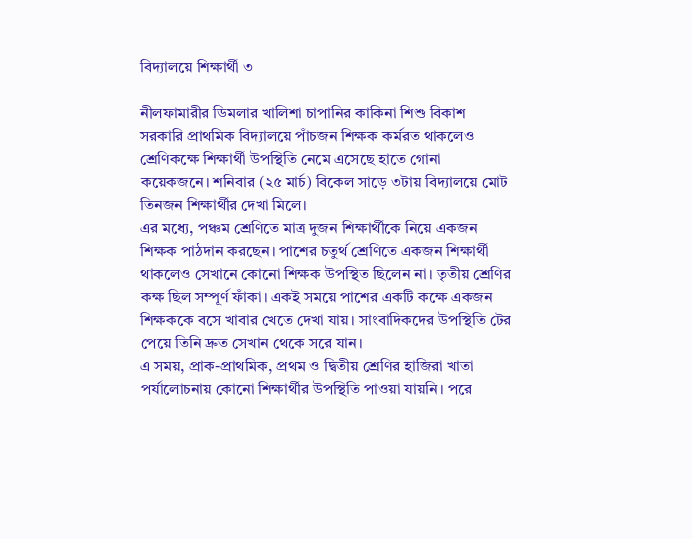বিদ্যালয়ে শিক্ষার্থী ৩

নীলফামারীর ডিমলার খালিশা চাপানির কাকিনা শিশু বিকাশ সরকারি প্রাথমিক বিদ্যালয়ে পাঁচজন শিক্ষক কর্মরত থাকলেও শ্রেণিকক্ষে শিক্ষার্থী উপস্থিতি নেমে এসেছে হাতে গোনা কয়েকজনে। শনিবার (২৫ মার্চ) বিকেল সাড়ে ৩টায় বিদ্যালয়ে মোট তিনজন শিক্ষার্থীর দেখা মিলে।
এর মধ্যে, পঞ্চম শ্রেণিতে মাত্র দুজন শিক্ষার্থীকে নিয়ে একজন শিক্ষক পাঠদান করছেন। পাশের চতুর্থ শ্রেণিতে একজন শিক্ষার্থী থাকলেও সেখানে কোনো শিক্ষক উপস্থিত ছিলেন না। তৃতীয় শ্রেণির কক্ষ ছিল সম্পূর্ণ ফাঁকা। একই সময়ে পাশের একটি কক্ষে একজন শিক্ষককে বসে খাবার খেতে দেখা যায়। সাংবাদিকদের উপস্থিতি টের পেয়ে তিনি দ্রুত সেখান থেকে সরে যান।
এ সময়, প্রাক-প্রাথমিক, প্রথম ও দ্বিতীয় শ্রেণির হাজিরা খাতা পর্যালোচনায় কোনো শিক্ষার্থীর উপস্থিতি পাওয়া যায়নি। পরে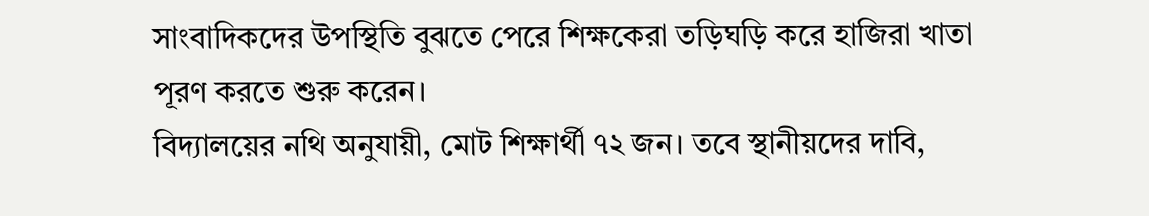সাংবাদিকদের উপস্থিতি বুঝতে পেরে শিক্ষকেরা তড়িঘড়ি করে হাজিরা খাতা পূরণ করতে শুরু করেন।
বিদ্যালয়ের নথি অনুযায়ী, মোট শিক্ষার্থী ৭২ জন। তবে স্থানীয়দের দাবি,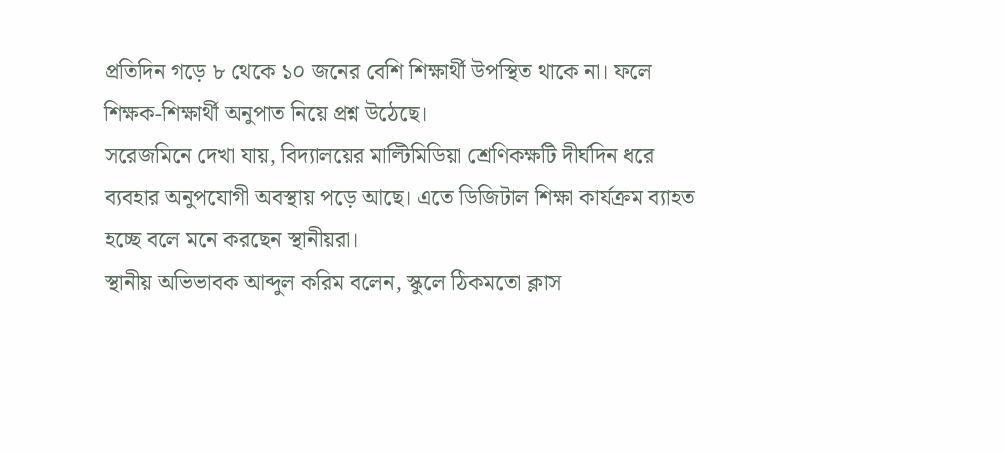প্রতিদিন গড়ে ৮ থেকে ১০ জনের বেশি শিক্ষার্থী উপস্থিত থাকে না। ফলে শিক্ষক-শিক্ষার্থী অনুপাত নিয়ে প্রশ্ন উঠেছে।
সরেজমিনে দেখা যায়, বিদ্যালয়ের মাল্টিমিডিয়া শ্রেণিকক্ষটি দীর্ঘদিন ধরে ব্যবহার অনুপযোগী অবস্থায় পড়ে আছে। এতে ডিজিটাল শিক্ষা কার্যক্রম ব্যাহত হচ্ছে বলে মনে করছেন স্থানীয়রা।
স্থানীয় অভিভাবক আব্দুল করিম বলেন, স্কুলে ঠিকমতো ক্লাস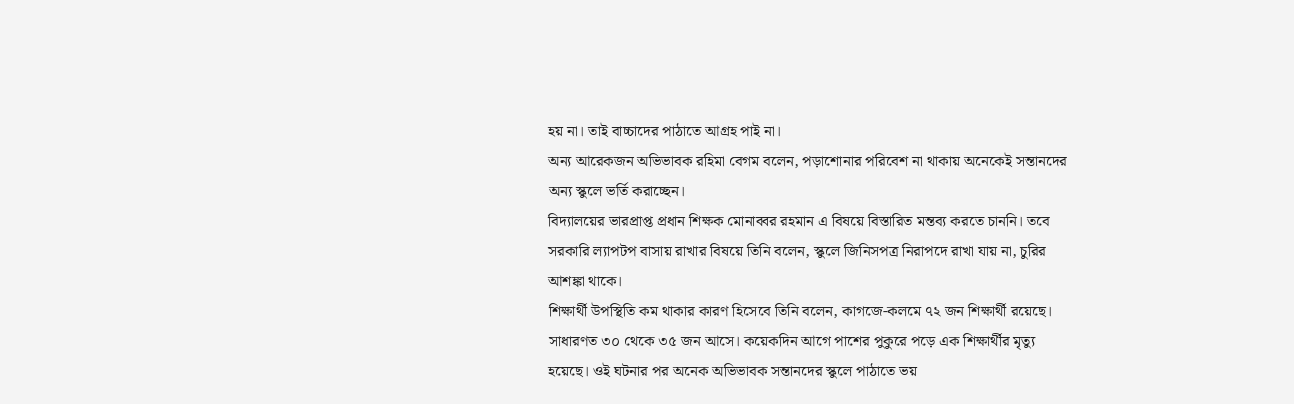হয় না। তাই বাচ্চাদের পাঠাতে আগ্রহ পাই না।
অন্য আরেকজন অভিভাবক রহিমা বেগম বলেন, পড়াশোনার পরিবেশ না থাকায় অনেকেই সন্তানদের অন্য স্কুলে ভর্তি করাচ্ছেন।
বিদ্যালয়ের ভারপ্রাপ্ত প্রধান শিক্ষক মোনাব্বর রহমান এ বিষয়ে বিস্তারিত মন্তব্য করতে চাননি। তবে সরকারি ল্যাপটপ বাসায় রাখার বিষয়ে তিনি বলেন, স্কুলে জিনিসপত্র নিরাপদে রাখা যায় না, চুরির আশঙ্কা থাকে।
শিক্ষার্থী উপস্থিতি কম থাকার কারণ হিসেবে তিনি বলেন, কাগজে-কলমে ৭২ জন শিক্ষার্থী রয়েছে। সাধারণত ৩০ থেকে ৩৫ জন আসে। কয়েকদিন আগে পাশের পুকুরে পড়ে এক শিক্ষার্থীর মৃত্যু হয়েছে। ওই ঘটনার পর অনেক অভিভাবক সন্তানদের স্কুলে পাঠাতে ভয়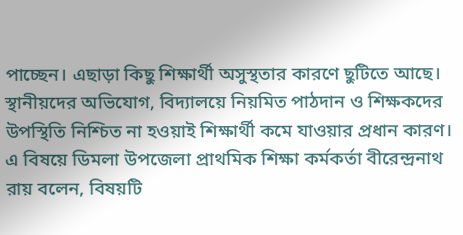পাচ্ছেন। এছাড়া কিছু শিক্ষার্থী অসুস্থতার কারণে ছুটিতে আছে।
স্থানীয়দের অভিযোগ, বিদ্যালয়ে নিয়মিত পাঠদান ও শিক্ষকদের উপস্থিতি নিশ্চিত না হওয়াই শিক্ষার্থী কমে যাওয়ার প্রধান কারণ।
এ বিষয়ে ডিমলা উপজেলা প্রাথমিক শিক্ষা কর্মকর্তা বীরেন্দ্রনাথ রায় বলেন, বিষয়টি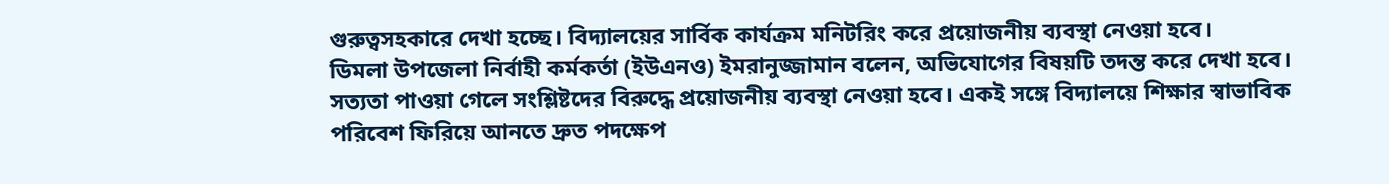গুরুত্বসহকারে দেখা হচ্ছে। বিদ্যালয়ের সার্বিক কার্যক্রম মনিটরিং করে প্রয়োজনীয় ব্যবস্থা নেওয়া হবে।
ডিমলা উপজেলা নির্বাহী কর্মকর্তা (ইউএনও) ইমরানুজ্জামান বলেন, অভিযোগের বিষয়টি তদন্ত করে দেখা হবে। সত্যতা পাওয়া গেলে সংশ্লিষ্টদের বিরুদ্ধে প্রয়োজনীয় ব্যবস্থা নেওয়া হবে। একই সঙ্গে বিদ্যালয়ে শিক্ষার স্বাভাবিক পরিবেশ ফিরিয়ে আনতে দ্রুত পদক্ষেপ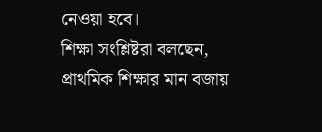নেওয়া হবে।
শিক্ষা সংশ্লিষ্টরা বলছেন, প্রাথমিক শিক্ষার মান বজায়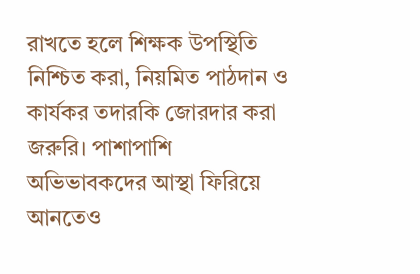রাখতে হলে শিক্ষক উপস্থিতি নিশ্চিত করা, নিয়মিত পাঠদান ও কার্যকর তদারকি জোরদার করা জরুরি। পাশাপাশি অভিভাবকদের আস্থা ফিরিয়ে আনতেও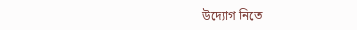উদ্যোগ নিতে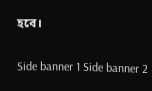হবে।

Side banner 1 Side banner 2